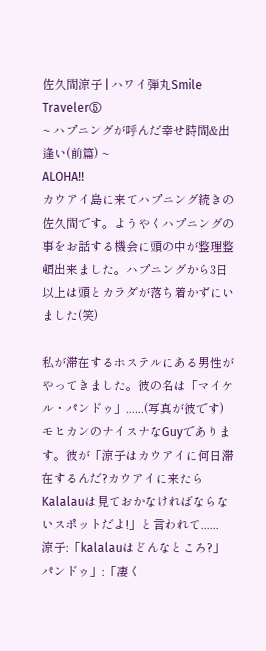佐久間涼子 | ハワイ弾丸Smile Traveler⑤
~ ハプニングが呼んだ幸せ時間&出逢い(前篇) ~
ALOHA!!
カウアイ島に来てハプニング続きの佐久間です。ようやくハプニングの事をお話する機会に頭の中が整理整頓出来ました。ハプニングから3日以上は頭とカラダが落ち着かずにいました(笑)

私が滞在するホステルにある男性がやってきました。彼の名は「マイケル・パンドゥ」......(写真が彼です)モヒカンのナイスナなGuyであります。彼が「涼子はカウアイに何日滞在するんだ?カウアイに来たらKalalauは見ておかなければならないスポットだよ!」と言われて......
涼子:「kalalauはどんなところ?」
パンドゥ」:「凄く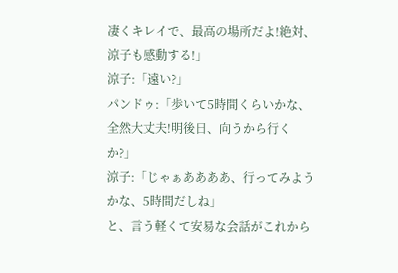凄くキレイで、最高の場所だよ!絶対、涼子も感動する!」
涼子:「遠い?」
パンドゥ:「歩いて5時間くらいかな、全然大丈夫!明後日、向うから行くか?」
涼子:「じゃぁああああ、行ってみようかな、5時間だしね」
と、言う軽くて安易な会話がこれから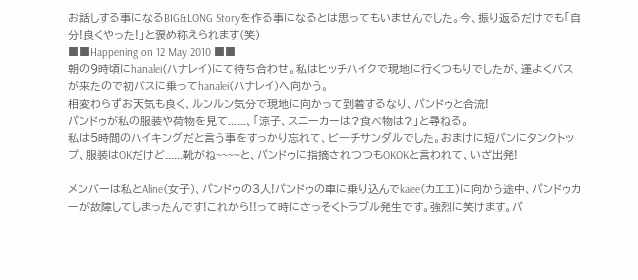お話しする事になるBIG&LONG Storyを作る事になるとは思ってもいませんでした。今、振り返るだけでも「自分!良くやった!」と褒め称えられます(笑)
■■Happening on 12 May 2010 ■■
朝の9時頃にhanalei(ハナレイ)にて待ち合わせ。私はヒッチハイクで現地に行くつもりでしたが、運よくバスが来たので初バスに乗ってhanalei(ハナレイ)へ向かう。
相変わらずお天気も良く、ルンルン気分で現地に向かって到着するなり、パンドゥと合流!
パンドゥが私の服装や荷物を見て......、「涼子、スニーカーは?食べ物は?」と尋ねる。
私は5時間のハイキングだと言う事をすっかり忘れて、ビーチサンダルでした。おまけに短パンにタンクトップ、服装はOKだけど......靴がね~~~~と、パンドゥに指摘されつつもOKOKと言われて、いざ出発!

メンバーは私とAline(女子)、パンドゥの3人!パンドゥの車に乗り込んでkaee(カエエ)に向かう途中、パンドゥカーが故障してしまったんです!これから!!って時にさっそくトラブル発生です。強烈に笑けます。パ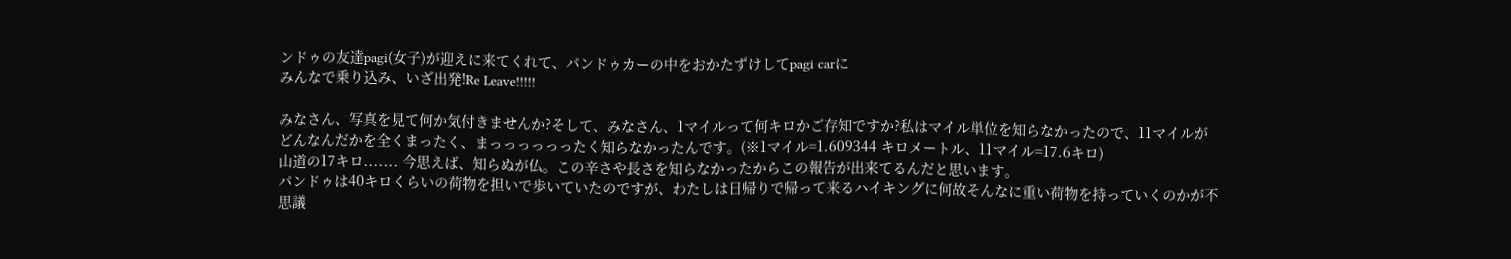ンドゥの友達pagi(女子)が迎えに来てくれて、パンドゥカーの中をおかたずけしてpagi carに
みんなで乗り込み、いざ出発!Re Leave!!!!!

みなさん、写真を見て何か気付きませんか?そして、みなさん、1マイルって何キロかご存知ですか?私はマイル単位を知らなかったので、11マイルがどんなんだかを全くまったく、まっっっっっったく知らなかったんです。(※1マイル=1.609344 キロメートル、11マイル=17.6キロ)
山道の17キロ....... 今思えば、知らぬが仏。この辛さや長さを知らなかったからこの報告が出来てるんだと思います。
パンドゥは40キロくらいの荷物を担いで歩いていたのですが、わたしは日帰りで帰って来るハイキングに何故そんなに重い荷物を持っていくのかが不思議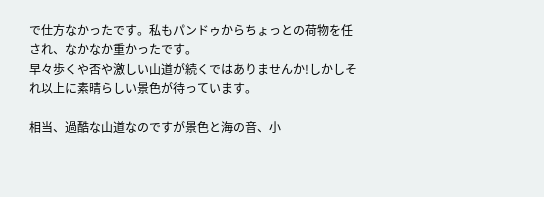で仕方なかったです。私もパンドゥからちょっとの荷物を任され、なかなか重かったです。
早々歩くや否や激しい山道が続くではありませんか!しかしそれ以上に素晴らしい景色が待っています。

相当、過酷な山道なのですが景色と海の音、小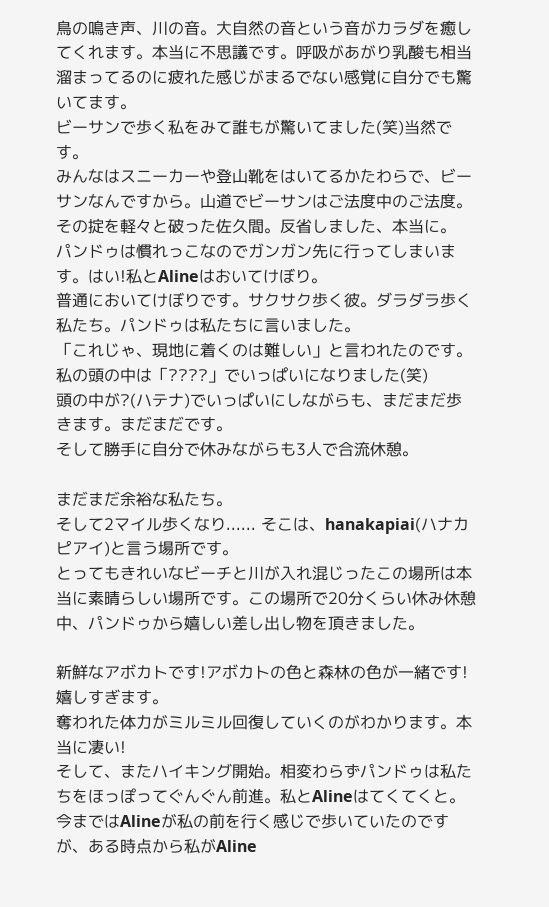鳥の鳴き声、川の音。大自然の音という音がカラダを癒してくれます。本当に不思議です。呼吸があがり乳酸も相当溜まってるのに疲れた感じがまるでない感覚に自分でも驚いてます。
ビーサンで歩く私をみて誰もが驚いてました(笑)当然です。
みんなはスニーカーや登山靴をはいてるかたわらで、ビーサンなんですから。山道でビーサンはご法度中のご法度。その掟を軽々と破った佐久間。反省しました、本当に。
パンドゥは慣れっこなのでガンガン先に行ってしまいます。はい!私とAlineはおいてけぼり。
普通においてけぼりです。サクサク歩く彼。ダラダラ歩く私たち。パンドゥは私たちに言いました。
「これじゃ、現地に着くのは難しい」と言われたのです。
私の頭の中は「????」でいっぱいになりました(笑)
頭の中が?(ハテナ)でいっぱいにしながらも、まだまだ歩きます。まだまだです。
そして勝手に自分で休みながらも3人で合流休憩。

まだまだ余裕な私たち。
そして2マイル歩くなり...... そこは、hanakapiai(ハナカピアイ)と言う場所です。
とってもきれいなビーチと川が入れ混じったこの場所は本当に素晴らしい場所です。この場所で20分くらい休み休憩中、パンドゥから嬉しい差し出し物を頂きました。

新鮮なアボカトです!アボカトの色と森林の色が一緒です!嬉しすぎます。
奪われた体力がミルミル回復していくのがわかります。本当に凄い!
そして、またハイキング開始。相変わらずパンドゥは私たちをほっぽってぐんぐん前進。私とAlineはてくてくと。今まではAlineが私の前を行く感じで歩いていたのですが、ある時点から私がAline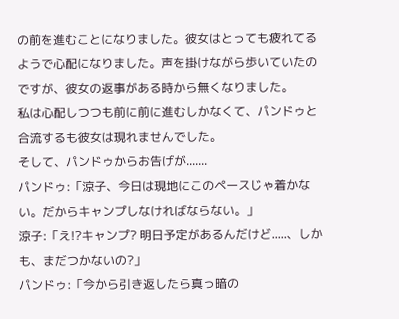の前を進むことになりました。彼女はとっても疲れてるようで心配になりました。声を掛けながら歩いていたのですが、彼女の返事がある時から無くなりました。
私は心配しつつも前に前に進むしかなくて、パンドゥと合流するも彼女は現れませんでした。
そして、パンドゥからお告げが.......
パンドゥ:「涼子、今日は現地にこのペースじゃ着かない。だからキャンプしなければならない。」
涼子:「え!?キャンプ? 明日予定があるんだけど.....、しかも、まだつかないの?」
パンドゥ:「今から引き返したら真っ暗の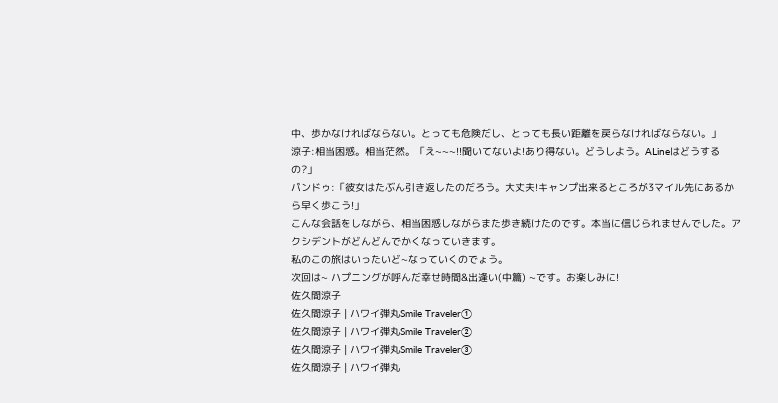中、歩かなければならない。とっても危険だし、とっても長い距離を戻らなければならない。」
涼子:相当困惑。相当茫然。「え~~~!!聞いてないよ!あり得ない。どうしよう。ALineはどうするの?」
パンドゥ:「彼女はたぶん引き返したのだろう。大丈夫!キャンプ出来るところが3マイル先にあるから早く歩こう!」
こんな会話をしながら、相当困惑しながらまた歩き続けたのです。本当に信じられませんでした。アクシデントがどんどんでかくなっていきます。
私のこの旅はいったいど~なっていくのでょう。
次回は~ ハプニングが呼んだ幸せ時間&出逢い(中篇) ~です。お楽しみに!
佐久間涼子
佐久間涼子 | ハワイ弾丸Smile Traveler①
佐久間涼子 | ハワイ弾丸Smile Traveler②
佐久間涼子 | ハワイ弾丸Smile Traveler③
佐久間涼子 | ハワイ弾丸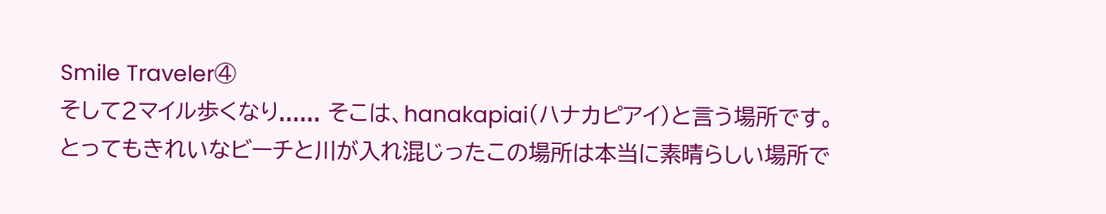Smile Traveler④
そして2マイル歩くなり...... そこは、hanakapiai(ハナカピアイ)と言う場所です。
とってもきれいなビーチと川が入れ混じったこの場所は本当に素晴らしい場所で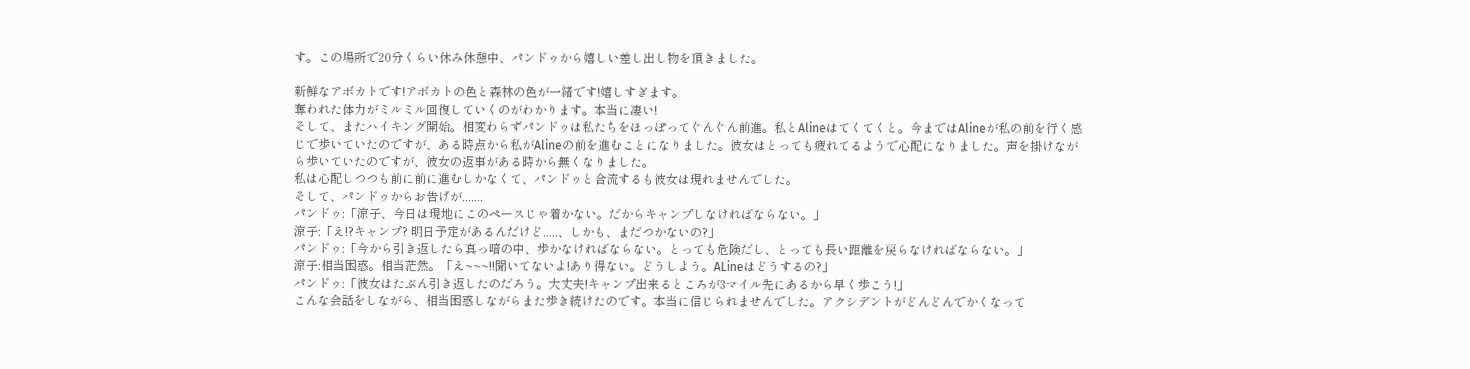す。この場所で20分くらい休み休憩中、パンドゥから嬉しい差し出し物を頂きました。

新鮮なアボカトです!アボカトの色と森林の色が一緒です!嬉しすぎます。
奪われた体力がミルミル回復していくのがわかります。本当に凄い!
そして、またハイキング開始。相変わらずパンドゥは私たちをほっぽってぐんぐん前進。私とAlineはてくてくと。今まではAlineが私の前を行く感じで歩いていたのですが、ある時点から私がAlineの前を進むことになりました。彼女はとっても疲れてるようで心配になりました。声を掛けながら歩いていたのですが、彼女の返事がある時から無くなりました。
私は心配しつつも前に前に進むしかなくて、パンドゥと合流するも彼女は現れませんでした。
そして、パンドゥからお告げが.......
パンドゥ:「涼子、今日は現地にこのペースじゃ着かない。だからキャンプしなければならない。」
涼子:「え!?キャンプ? 明日予定があるんだけど.....、しかも、まだつかないの?」
パンドゥ:「今から引き返したら真っ暗の中、歩かなければならない。とっても危険だし、とっても長い距離を戻らなければならない。」
涼子:相当困惑。相当茫然。「え~~~!!聞いてないよ!あり得ない。どうしよう。ALineはどうするの?」
パンドゥ:「彼女はたぶん引き返したのだろう。大丈夫!キャンプ出来るところが3マイル先にあるから早く歩こう!」
こんな会話をしながら、相当困惑しながらまた歩き続けたのです。本当に信じられませんでした。アクシデントがどんどんでかくなって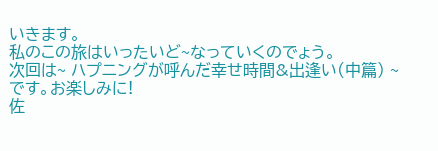いきます。
私のこの旅はいったいど~なっていくのでょう。
次回は~ ハプニングが呼んだ幸せ時間&出逢い(中篇) ~です。お楽しみに!
佐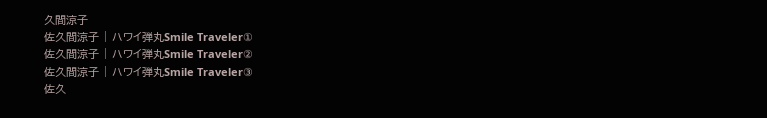久間涼子
佐久間涼子 | ハワイ弾丸Smile Traveler①
佐久間涼子 | ハワイ弾丸Smile Traveler②
佐久間涼子 | ハワイ弾丸Smile Traveler③
佐久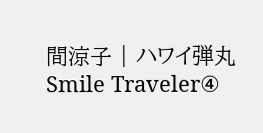間涼子 | ハワイ弾丸Smile Traveler④